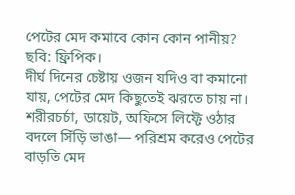পেটের মেদ কমাবে কোন কোন পানীয়? ছবি: ফ্রিপিক।
দীর্ঘ দিনের চেষ্টায় ওজন যদিও বা কমানো যায়, পেটের মেদ কিছুতেই ঝরতে চায় না। শরীরচর্চা, ডায়েট, অফিসে লিফ্টে ওঠার বদলে সিঁড়ি ভাঙা— পরিশ্রম করেও পেটের বাড়তি মেদ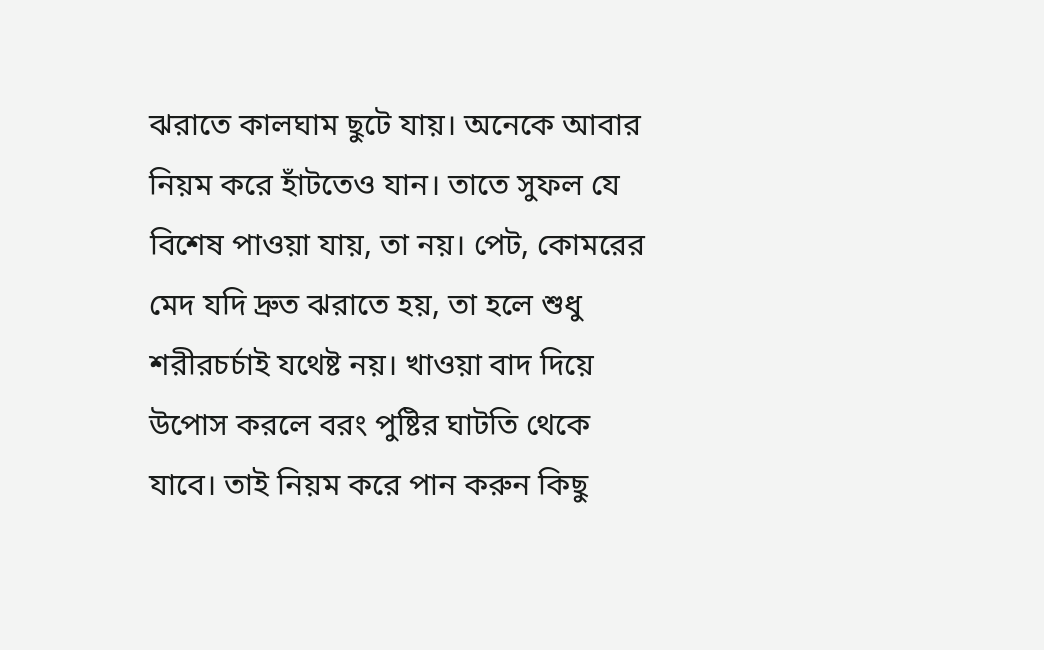ঝরাতে কালঘাম ছুটে যায়। অনেকে আবার নিয়ম করে হাঁটতেও যান। তাতে সুফল যে বিশেষ পাওয়া যায়, তা নয়। পেট, কোমরের মেদ যদি দ্রুত ঝরাতে হয়, তা হলে শুধু শরীরচর্চাই যথেষ্ট নয়। খাওয়া বাদ দিয়ে উপোস করলে বরং পুষ্টির ঘাটতি থেকে যাবে। তাই নিয়ম করে পান করুন কিছু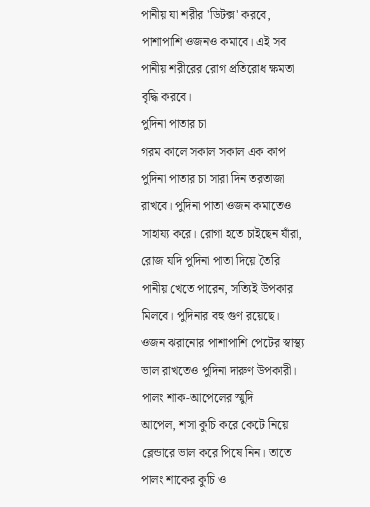পানীয় যা শরীর 'ডিটক্স' করবে, পাশাপাশি ওজনও কমাবে। এই সব পানীয় শরীরের রোগ প্রতিরোধ ক্ষমতা বৃদ্ধি করবে।
পুদিনা পাতার চা
গরম কালে সকাল সকাল এক কাপ পুদিনা পাতার চা সারা দিন তরতাজা রাখবে। পুদিনা পাতা ওজন কমাতেও সাহায্য করে। রোগা হতে চাইছেন যাঁরা, রোজ যদি পুদিনা পাতা দিয়ে তৈরি পানীয় খেতে পারেন, সত্যিই উপকার মিলবে। পুদিনার বহু গুণ রয়েছে। ওজন ঝরানোর পাশাপাশি পেটের স্বাস্থ্য ভাল রাখতেও পুদিনা দারুণ উপকারী।
পালং শাক-আপেলের স্মুদি
আপেল, শসা কুচি করে কেটে নিয়ে ব্লেন্ডারে ভাল করে পিষে নিন। তাতে পালং শাকের কুচি ও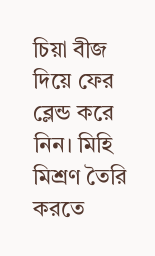চিয়া বীজ দিয়ে ফের ব্লেন্ড করে নিন। মিহি মিশ্রণ তৈরি করতে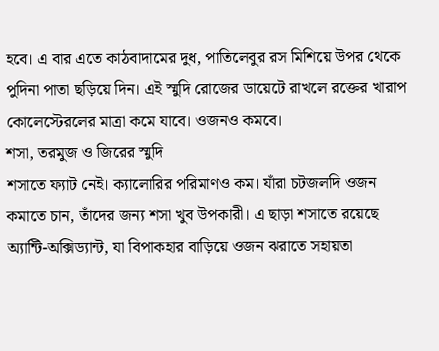হবে। এ বার এতে কাঠবাদামের দুধ, পাতিলেবুর রস মিশিয়ে উপর থেকে পুদিনা পাতা ছড়িয়ে দিন। এই স্মুদি রোজের ডায়েটে রাখলে রক্তের খারাপ কোলেস্টেরলের মাত্রা কমে যাবে। ওজনও কমবে।
শসা, তরমুজ ও জিরের স্মুদি
শসাতে ফ্যাট নেই। ক্যালোরির পরিমাণও কম। যাঁরা চটজলদি ওজন কমাতে চান, তাঁদের জন্য শসা খুব উপকারী। এ ছাড়া শসাতে রয়েছে অ্যান্টি-অক্সিড্যান্ট, যা বিপাকহার বাড়িয়ে ওজন ঝরাতে সহায়তা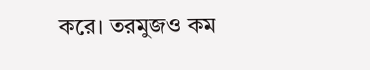করে। তরমুজও কম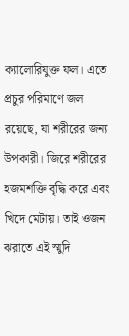ক্যালোরিযুক্ত ফল। এতে প্রচুর পরিমাণে জল রয়েছে, যা শরীরের জন্য উপকারী। জিরে শরীরের হজমশক্তি বৃদ্ধি করে এবং খিদে মেটায়। তাই ওজন ঝরাতে এই স্মুদি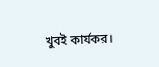খুবই কার্যকর।